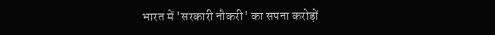भारत में 'सरकारी नौकरी' का सपना करोड़ों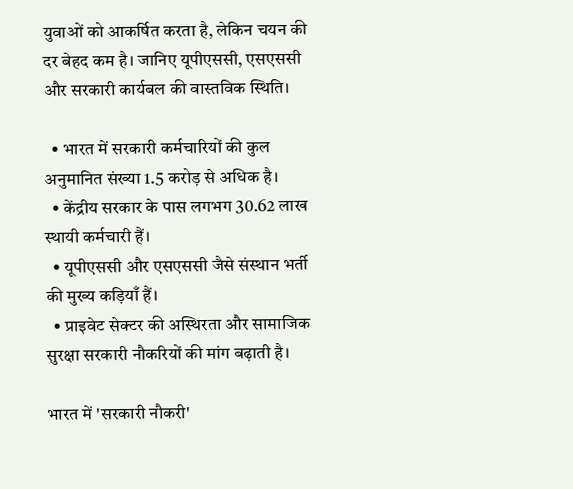युवाओं को आकर्षित करता है, लेकिन चयन की दर बेहद कम है। जानिए यूपीएससी, एसएससी और सरकारी कार्यबल की वास्तविक स्थिति।

  • भारत में सरकारी कर्मचारियों की कुल अनुमानित संख्या 1.5 करोड़ से अधिक है।
  • केंद्रीय सरकार के पास लगभग 30.62 लाख स्थायी कर्मचारी हैं।
  • यूपीएससी और एसएससी जैसे संस्थान भर्ती की मुख्य कड़ियाँ हैं।
  • प्राइवेट सेक्टर की अस्थिरता और सामाजिक सुरक्षा सरकारी नौकरियों की मांग बढ़ाती है।

भारत में 'सरकारी नौकरी'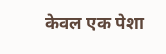केवल एक पेशा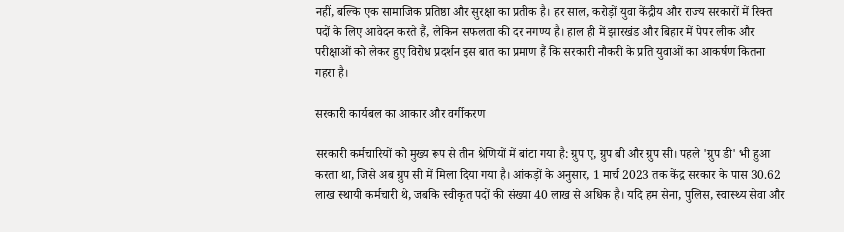नहीं, बल्कि एक सामाजिक प्रतिष्ठा और सुरक्षा का प्रतीक है। हर साल, करोड़ों युवा केंद्रीय और राज्य सरकारों में रिक्त पदों के लिए आवेदन करते हैं, लेकिन सफलता की दर नगण्य है। हाल ही में झारखंड और बिहार में पेपर लीक और परीक्षाओं को लेकर हुए विरोध प्रदर्शन इस बात का प्रमाण हैं कि सरकारी नौकरी के प्रति युवाओं का आकर्षण कितना गहरा है।

सरकारी कार्यबल का आकार और वर्गीकरण

सरकारी कर्मचारियों को मुख्य रूप से तीन श्रेणियों में बांटा गया है: ग्रुप ए, ग्रुप बी और ग्रुप सी। पहले 'ग्रुप डी' भी हुआ करता था, जिसे अब ग्रुप सी में मिला दिया गया है। आंकड़ों के अनुसार, 1 मार्च 2023 तक केंद्र सरकार के पास 30.62 लाख स्थायी कर्मचारी थे, जबकि स्वीकृत पदों की संख्या 40 लाख से अधिक है। यदि हम सेना, पुलिस, स्वास्थ्य सेवा और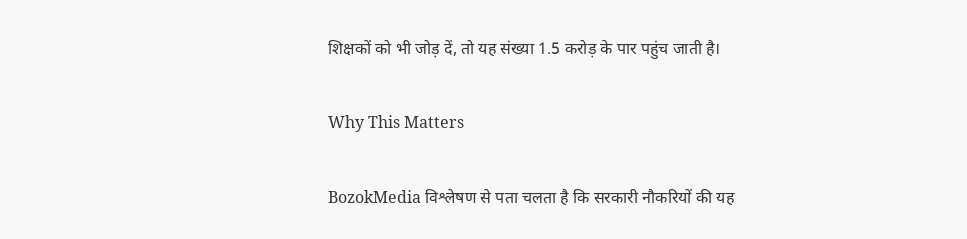शिक्षकों को भी जोड़ दें, तो यह संख्या 1.5 करोड़ के पार पहुंच जाती है।

Why This Matters

BozokMedia विश्लेषण से पता चलता है कि सरकारी नौकरियों की यह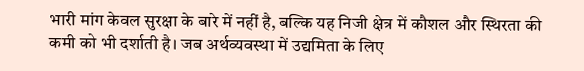भारी मांग केवल सुरक्षा के बारे में नहीं है, बल्कि यह निजी क्षेत्र में कौशल और स्थिरता की कमी को भी दर्शाती है। जब अर्थव्यवस्था में उद्यमिता के लिए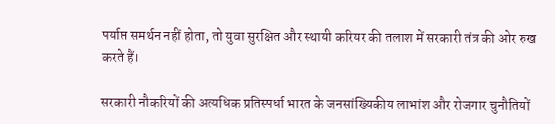पर्याप्त समर्थन नहीं होता, तो युवा सुरक्षित और स्थायी करियर की तलाश में सरकारी तंत्र की ओर रुख करते हैं।

सरकारी नौकरियों की अत्यधिक प्रतिस्पर्धा भारत के जनसांख्यिकीय लाभांश और रोजगार चुनौतियों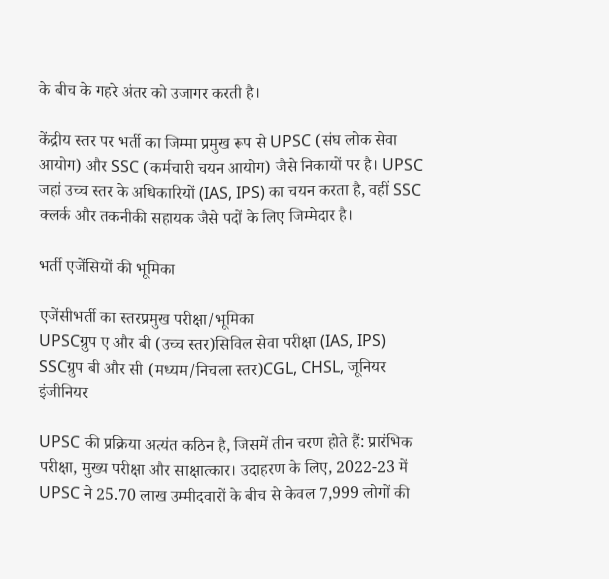के बीच के गहरे अंतर को उजागर करती है।

केंद्रीय स्तर पर भर्ती का जिम्मा प्रमुख रूप से UPSC (संघ लोक सेवा आयोग) और SSC (कर्मचारी चयन आयोग) जैसे निकायों पर है। UPSC जहां उच्च स्तर के अधिकारियों (IAS, IPS) का चयन करता है, वहीं SSC क्लर्क और तकनीकी सहायक जैसे पदों के लिए जिम्मेदार है।

भर्ती एजेंसियों की भूमिका

एजेंसीभर्ती का स्तरप्रमुख परीक्षा/भूमिका
UPSCग्रुप ए और बी (उच्च स्तर)सिविल सेवा परीक्षा (IAS, IPS)
SSCग्रुप बी और सी (मध्यम/निचला स्तर)CGL, CHSL, जूनियर इंजीनियर

UPSC की प्रक्रिया अत्यंत कठिन है, जिसमें तीन चरण होते हैं: प्रारंभिक परीक्षा, मुख्य परीक्षा और साक्षात्कार। उदाहरण के लिए, 2022-23 में UPSC ने 25.70 लाख उम्मीदवारों के बीच से केवल 7,999 लोगों की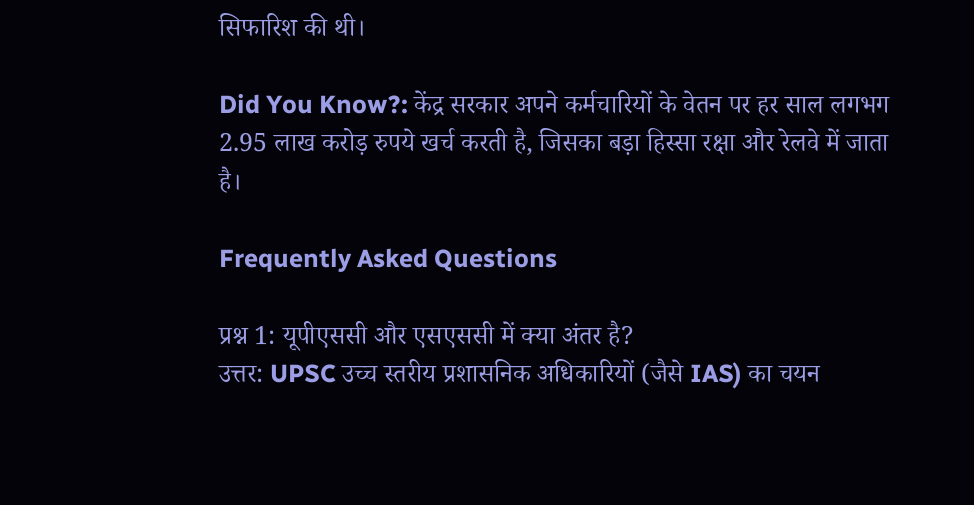सिफारिश की थी।

Did You Know?: केंद्र सरकार अपने कर्मचारियों के वेतन पर हर साल लगभग 2.95 लाख करोड़ रुपये खर्च करती है, जिसका बड़ा हिस्सा रक्षा और रेलवे में जाता है।

Frequently Asked Questions

प्रश्न 1: यूपीएससी और एसएससी में क्या अंतर है?
उत्तर: UPSC उच्च स्तरीय प्रशासनिक अधिकारियों (जैसे IAS) का चयन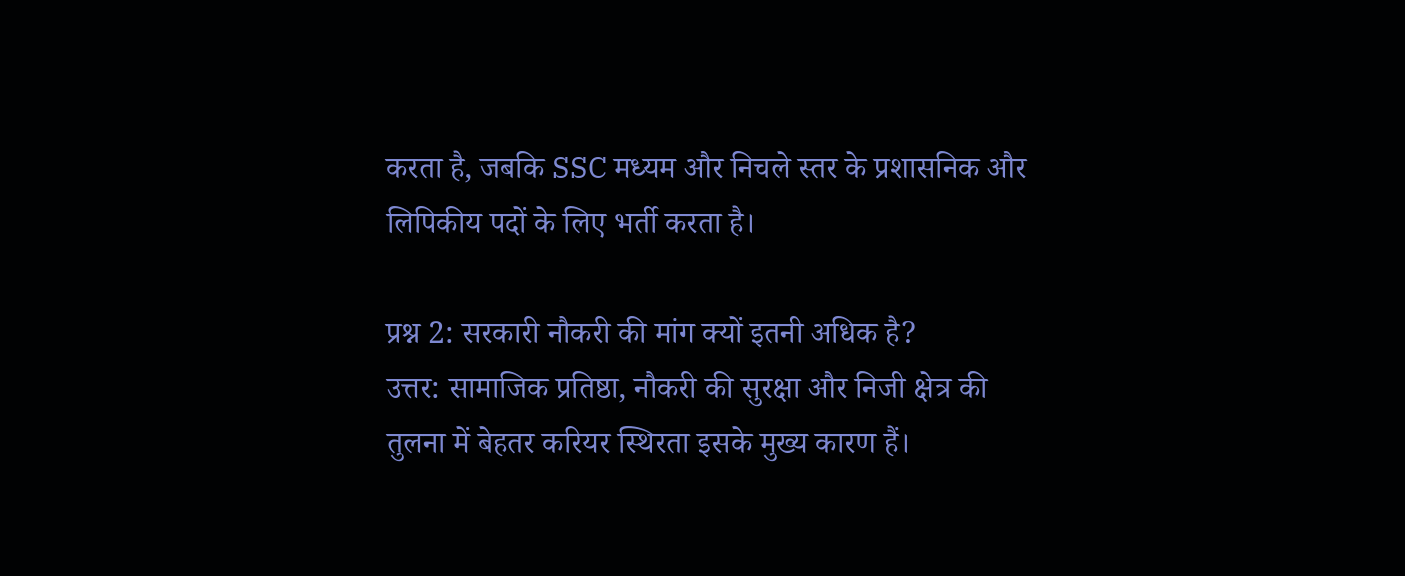करता है, जबकि SSC मध्यम और निचले स्तर के प्रशासनिक और लिपिकीय पदों के लिए भर्ती करता है।

प्रश्न 2: सरकारी नौकरी की मांग क्यों इतनी अधिक है?
उत्तर: सामाजिक प्रतिष्ठा, नौकरी की सुरक्षा और निजी क्षेत्र की तुलना में बेहतर करियर स्थिरता इसके मुख्य कारण हैं।